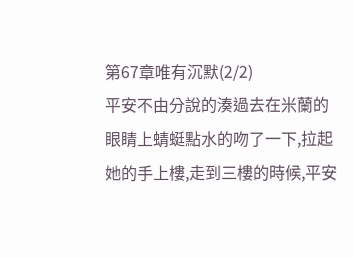第67章唯有沉默(2/2)
平安不由分說的湊過去在米蘭的眼睛上蜻蜓點水的吻了一下,拉起她的手上樓,走到三樓的時候,平安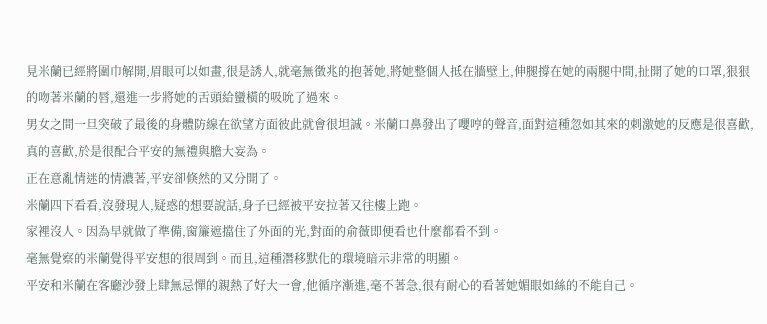見米蘭已經將圍巾解開,眉眼可以如畫,很是誘人,就毫無徵兆的抱著她,將她整個人抵在牆壁上,伸腿撐在她的兩腿中間,扯開了她的口罩,狠狠的吻著米蘭的唇,還進一步將她的舌頭給蠻橫的吸吮了過來。
男女之間一旦突破了最後的身體防線在欲望方面彼此就會很坦誠。米蘭口鼻發出了嚶哼的聲音,面對這種忽如其來的刺激她的反應是很喜歡,真的喜歡,於是很配合平安的無禮與膽大妄為。
正在意亂情迷的情濃著,平安卻倏然的又分開了。
米蘭四下看看,沒發現人,疑惑的想要說話,身子已經被平安拉著又往樓上跑。
家裡沒人。因為早就做了準備,窗簾遮擋住了外面的光,對面的俞薇即便看也什麼都看不到。
毫無覺察的米蘭覺得平安想的很周到。而且,這種潛移默化的環境暗示非常的明顯。
平安和米蘭在客廳沙發上肆無忌憚的親熱了好大一會,他循序漸進,毫不著急,很有耐心的看著她媚眼如絲的不能自己。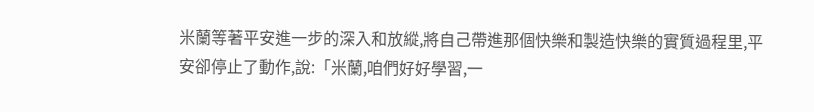米蘭等著平安進一步的深入和放縱,將自己帶進那個快樂和製造快樂的實質過程里,平安卻停止了動作,說:「米蘭,咱們好好學習,一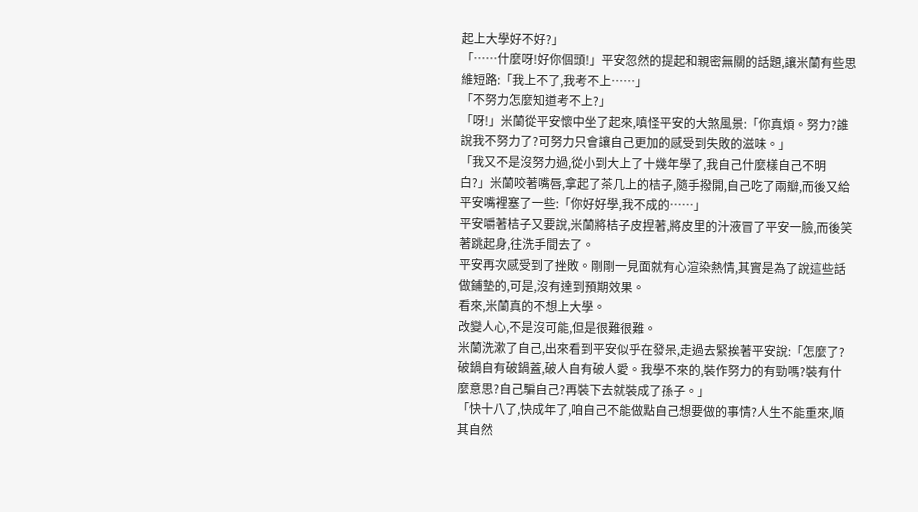起上大學好不好?」
「……什麼呀!好你個頭!」平安忽然的提起和親密無關的話題,讓米蘭有些思維短路:「我上不了,我考不上……」
「不努力怎麼知道考不上?」
「呀!」米蘭從平安懷中坐了起來,嗔怪平安的大煞風景:「你真煩。努力?誰說我不努力了?可努力只會讓自己更加的感受到失敗的滋味。」
「我又不是沒努力過,從小到大上了十幾年學了,我自己什麼樣自己不明白?」米蘭咬著嘴唇,拿起了茶几上的桔子,隨手撥開,自己吃了兩瓣,而後又給平安嘴裡塞了一些:「你好好學,我不成的……」
平安嚼著桔子又要說,米蘭將桔子皮捏著,將皮里的汁液冒了平安一臉,而後笑著跳起身,往洗手間去了。
平安再次感受到了挫敗。剛剛一見面就有心渲染熱情,其實是為了說這些話做鋪墊的,可是,沒有達到預期效果。
看來,米蘭真的不想上大學。
改變人心,不是沒可能,但是很難很難。
米蘭洗漱了自己,出來看到平安似乎在發呆,走過去緊挨著平安說:「怎麼了?破鍋自有破鍋蓋,破人自有破人愛。我學不來的,裝作努力的有勁嗎?裝有什麼意思?自己騙自己?再裝下去就裝成了孫子。」
「快十八了,快成年了,咱自己不能做點自己想要做的事情?人生不能重來,順其自然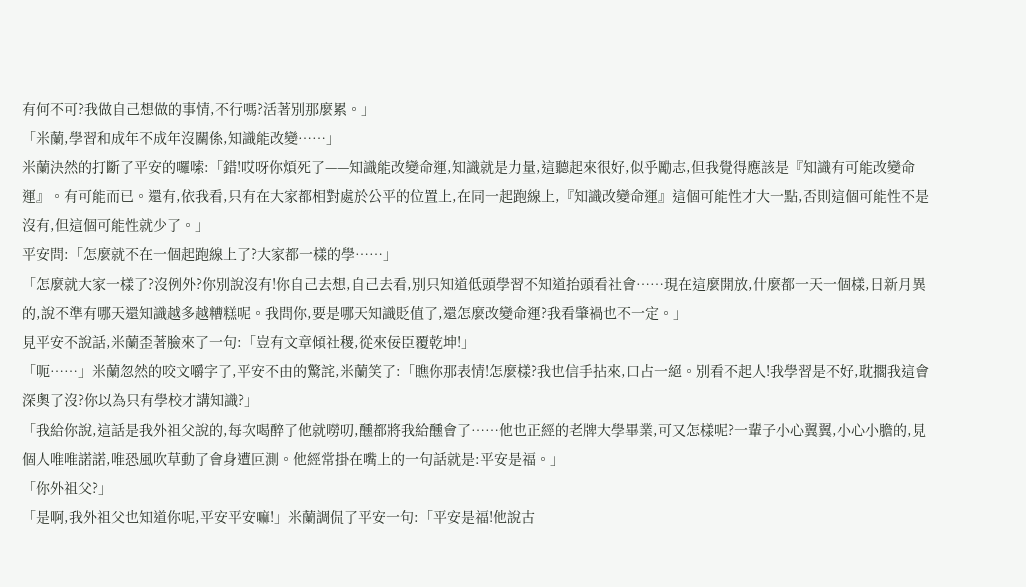有何不可?我做自己想做的事情,不行嗎?活著別那麼累。」
「米蘭,學習和成年不成年沒關係,知識能改變……」
米蘭決然的打斷了平安的囉嗦:「錯!哎呀你煩死了——知識能改變命運,知識就是力量,這聽起來很好,似乎勵志,但我覺得應該是『知識有可能改變命運』。有可能而已。還有,依我看,只有在大家都相對處於公平的位置上,在同一起跑線上,『知識改變命運』這個可能性才大一點,否則這個可能性不是沒有,但這個可能性就少了。」
平安問:「怎麼就不在一個起跑線上了?大家都一樣的學……」
「怎麼就大家一樣了?沒例外?你別說沒有!你自己去想,自己去看,別只知道低頭學習不知道抬頭看社會……現在這麼開放,什麼都一天一個樣,日新月異的,說不準有哪天還知識越多越糟糕呢。我問你,要是哪天知識貶值了,還怎麼改變命運?我看肇禍也不一定。」
見平安不說話,米蘭歪著臉來了一句:「豈有文章傾社稷,從來佞臣覆乾坤!」
「呃……」米蘭忽然的咬文嚼字了,平安不由的驚詫,米蘭笑了:「瞧你那表情!怎麼樣?我也信手拈來,口占一絕。別看不起人!我學習是不好,耽擱我這會深奧了沒?你以為只有學校才講知識?」
「我給你說,這話是我外祖父說的,每次喝醉了他就嘮叨,醺都將我給醺會了……他也正經的老牌大學畢業,可又怎樣呢?一輩子小心翼翼,小心小膽的,見個人唯唯諾諾,唯恐風吹草動了會身遭叵測。他經常掛在嘴上的一句話就是:平安是福。」
「你外祖父?」
「是啊,我外祖父也知道你呢,平安平安嘛!」米蘭調侃了平安一句:「平安是福!他說古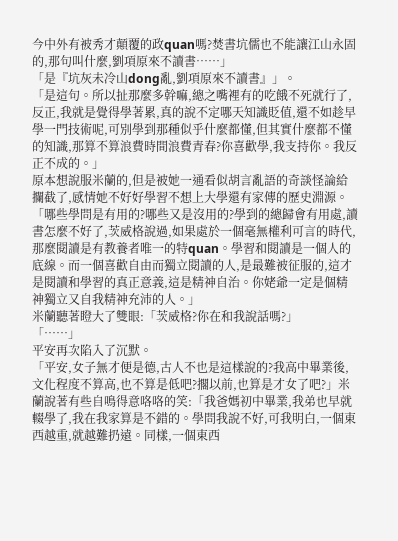今中外有被秀才顛覆的政quan嗎?焚書坑儒也不能讓江山永固的,那句叫什麼,劉項原來不讀書……」
「是『坑灰未冷山dong亂,劉項原來不讀書』」。
「是這句。所以扯那麼多幹嘛,總之嘴裡有的吃餓不死就行了,反正,我就是覺得學著累,真的說不定哪天知識貶值,還不如趁早學一門技術呢,可別學到那種似乎什麼都懂,但其實什麼都不懂的知識,那算不算浪費時間浪費青春?你喜歡學,我支持你。我反正不成的。」
原本想說服米蘭的,但是被她一通看似胡言亂語的奇談怪論給攔截了,感情她不好好學習不想上大學還有家傳的歷史淵源。
「哪些學問是有用的?哪些又是沒用的?學到的總歸會有用處,讀書怎麼不好了,茨威格說過,如果處於一個毫無權利可言的時代,那麼閱讀是有教養者唯一的特quan。學習和閱讀是一個人的底線。而一個喜歡自由而獨立閱讀的人,是最難被征服的,這才是閱讀和學習的真正意義,這是精神自治。你姥爺一定是個精神獨立又自我精神充沛的人。」
米蘭聽著瞪大了雙眼:「茨威格?你在和我說話嗎?」
「……」
平安再次陷入了沉默。
「平安,女子無才便是德,古人不也是這樣說的?我高中畢業後,文化程度不算高,也不算是低吧?擱以前,也算是才女了吧?」米蘭說著有些自鳴得意咯咯的笑:「我爸媽初中畢業,我弟也早就輟學了,我在我家算是不錯的。學問我說不好,可我明白,一個東西越重,就越難扔遠。同樣,一個東西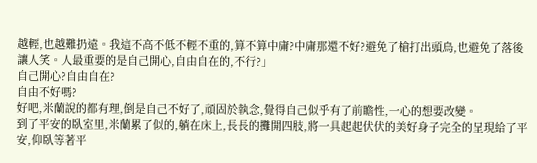越輕,也越難扔遠。我這不高不低不輕不重的,算不算中庸?中庸那還不好?避免了槍打出頭鳥,也避免了落後讓人笑。人最重要的是自己開心,自由自在的,不行?」
自己開心?自由自在?
自由不好嗎?
好吧,米蘭說的都有理,倒是自己不好了,頑固於執念,覺得自己似乎有了前瞻性,一心的想要改變。
到了平安的臥室里,米蘭累了似的,躺在床上,長長的攤開四肢,將一具起起伏伏的美好身子完全的呈現給了平安,仰臥等著平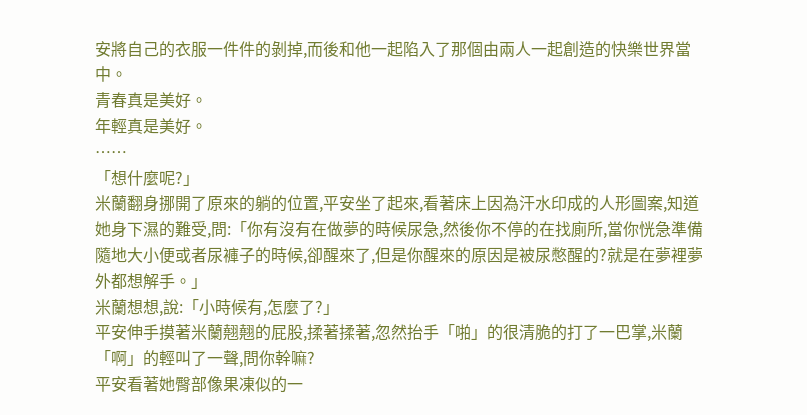安將自己的衣服一件件的剝掉,而後和他一起陷入了那個由兩人一起創造的快樂世界當中。
青春真是美好。
年輕真是美好。
……
「想什麼呢?」
米蘭翻身挪開了原來的躺的位置,平安坐了起來,看著床上因為汗水印成的人形圖案,知道她身下濕的難受,問:「你有沒有在做夢的時候尿急,然後你不停的在找廁所,當你恍急準備隨地大小便或者尿褲子的時候,卻醒來了,但是你醒來的原因是被尿憋醒的?就是在夢裡夢外都想解手。」
米蘭想想,說:「小時候有,怎麼了?」
平安伸手摸著米蘭翹翹的屁股,揉著揉著,忽然抬手「啪」的很清脆的打了一巴掌,米蘭「啊」的輕叫了一聲,問你幹嘛?
平安看著她臀部像果凍似的一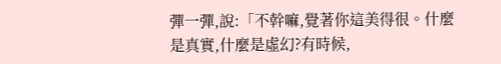彈一彈,說:「不幹嘛,覺著你這美得很。什麼是真實,什麼是虛幻?有時候,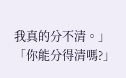我真的分不清。」
「你能分得清嗎?」